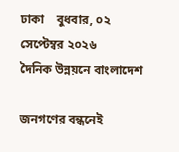ঢাকা    বুধবার, ০২ সেপ্টেম্বর ২০২৬
দৈনিক উন্নয়নে বাংলাদেশ

জনগণের বন্ধনেই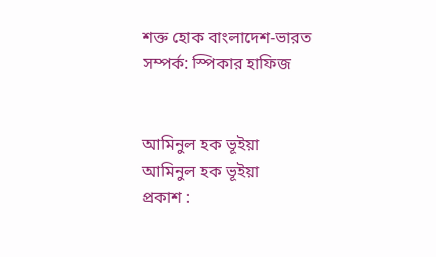শক্ত হোক বাংলাদেশ-ভারত সম্পর্ক: স্পিকার হাফিজ


আমিনুল হক ভূইয়া
আমিনুল হক ভূইয়া
প্রকাশ :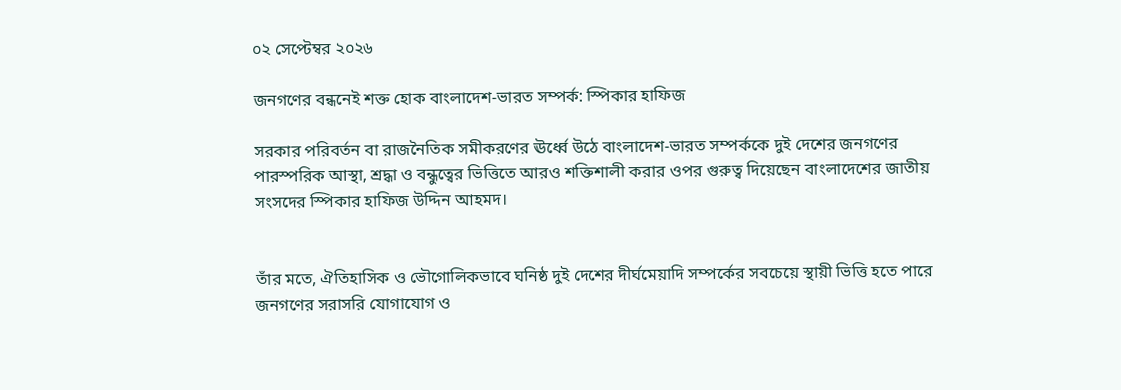০২ সেপ্টেম্বর ২০২৬

জনগণের বন্ধনেই শক্ত হোক বাংলাদেশ-ভারত সম্পর্ক: স্পিকার হাফিজ

সরকার পরিবর্তন বা রাজনৈতিক সমীকরণের ঊর্ধ্বে উঠে বাংলাদেশ-ভারত সম্পর্ককে দুই দেশের জনগণের পারস্পরিক আস্থা, শ্রদ্ধা ও বন্ধুত্বের ভিত্তিতে আরও শক্তিশালী করার ওপর গুরুত্ব দিয়েছেন বাংলাদেশের জাতীয় সংসদের স্পিকার হাফিজ উদ্দিন আহমদ।


তাঁর মতে, ঐতিহাসিক ও ভৌগোলিকভাবে ঘনিষ্ঠ দুই দেশের দীর্ঘমেয়াদি সম্পর্কের সবচেয়ে স্থায়ী ভিত্তি হতে পারে জনগণের সরাসরি যোগাযোগ ও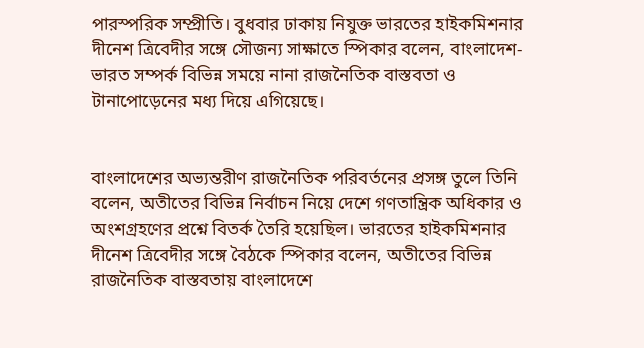পারস্পরিক সম্প্রীতি। বুধবার ঢাকায় নিযুক্ত ভারতের হাইকমিশনার দীনেশ ত্রিবেদীর সঙ্গে সৌজন্য সাক্ষাতে স্পিকার বলেন, বাংলাদেশ-ভারত সম্পর্ক বিভিন্ন সময়ে নানা রাজনৈতিক বাস্তবতা ও টানাপোড়েনের মধ্য দিয়ে এগিয়েছে।


বাংলাদেশের অভ্যন্তরীণ রাজনৈতিক পরিবর্তনের প্রসঙ্গ তুলে তিনি বলেন, অতীতের বিভিন্ন নির্বাচন নিয়ে দেশে গণতান্ত্রিক অধিকার ও অংশগ্রহণের প্রশ্নে বিতর্ক তৈরি হয়েছিল। ভারতের হাইকমিশনার দীনেশ ত্রিবেদীর সঙ্গে বৈঠকে স্পিকার বলেন, অতীতের বিভিন্ন রাজনৈতিক বাস্তবতায় বাংলাদেশে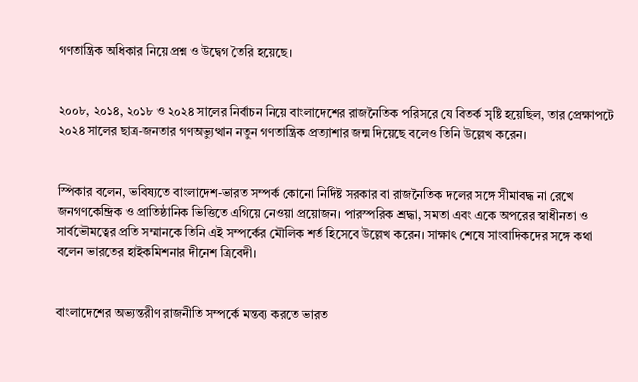গণতান্ত্রিক অধিকার নিয়ে প্রশ্ন ও উদ্বেগ তৈরি হয়েছে।


২০০৮, ২০১৪, ২০১৮ ও ২০২৪ সালের নির্বাচন নিয়ে বাংলাদেশের রাজনৈতিক পরিসরে যে বিতর্ক সৃষ্টি হয়েছিল, তার প্রেক্ষাপটে ২০২৪ সালের ছাত্র-জনতার গণঅভ্যুত্থান নতুন গণতান্ত্রিক প্রত্যাশার জন্ম দিয়েছে বলেও তিনি উল্লেখ করেন।


স্পিকার বলেন, ভবিষ্যতে বাংলাদেশ-ভারত সম্পর্ক কোনো নির্দিষ্ট সরকার বা রাজনৈতিক দলের সঙ্গে সীমাবদ্ধ না রেখে জনগণকেন্দ্রিক ও প্রাতিষ্ঠানিক ভিত্তিতে এগিয়ে নেওয়া প্রয়োজন। পারস্পরিক শ্রদ্ধা, সমতা এবং একে অপরের স্বাধীনতা ও সার্বভৌমত্বের প্রতি সম্মানকে তিনি এই সম্পর্কের মৌলিক শর্ত হিসেবে উল্লেখ করেন। সাক্ষাৎ শেষে সাংবাদিকদের সঙ্গে কথা বলেন ভারতের হাইকমিশনার দীনেশ ত্রিবেদী।


বাংলাদেশের অভ্যন্তরীণ রাজনীতি সম্পর্কে মন্তব্য করতে ভারত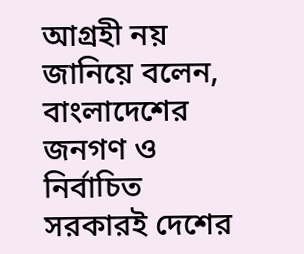আগ্রহী নয় জানিয়ে বলেন, বাংলাদেশের জনগণ ও নির্বাচিত সরকারই দেশের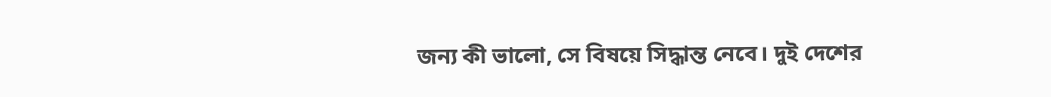জন্য কী ভালো, সে বিষয়ে সিদ্ধান্ত নেবে। দুই দেশের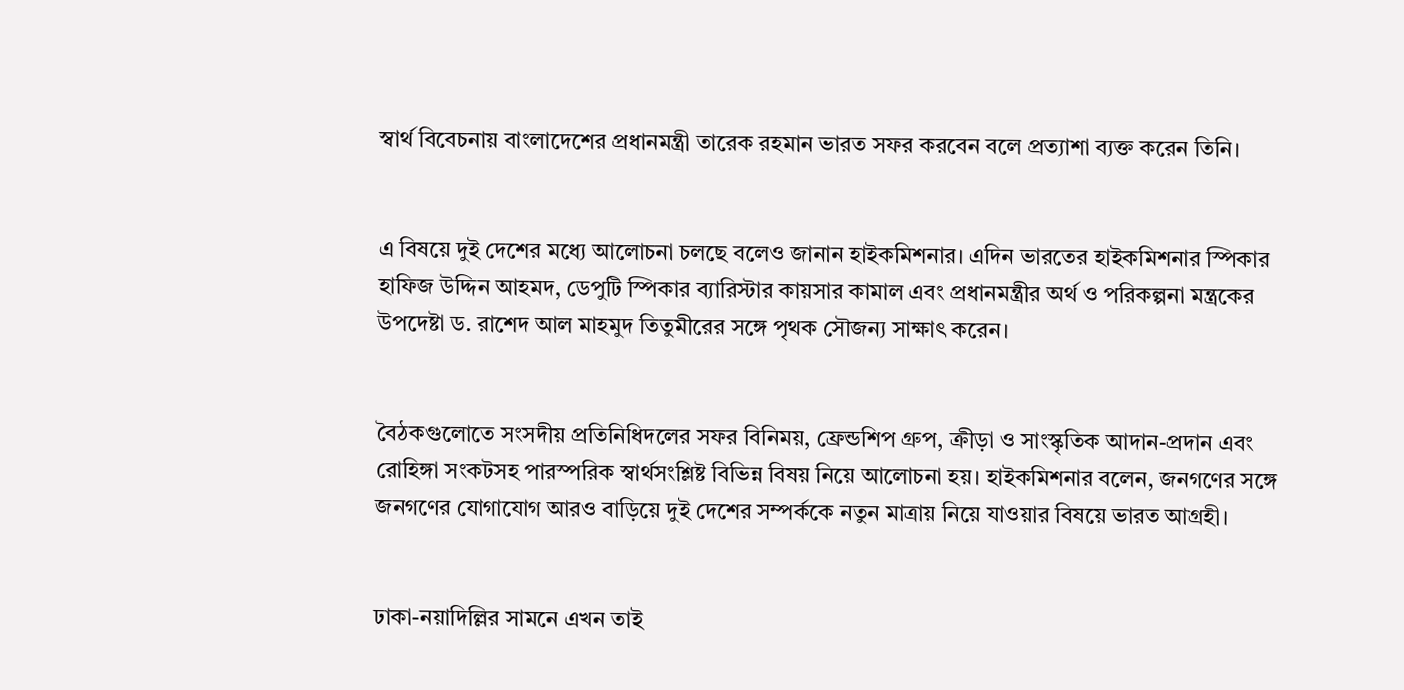স্বার্থ বিবেচনায় বাংলাদেশের প্রধানমন্ত্রী তারেক রহমান ভারত সফর করবেন বলে প্রত্যাশা ব্যক্ত করেন তিনি।


এ বিষয়ে দুই দেশের মধ্যে আলোচনা চলছে বলেও জানান হাইকমিশনার। এদিন ভারতের হাইকমিশনার স্পিকার হাফিজ উদ্দিন আহমদ, ডেপুটি স্পিকার ব্যারিস্টার কায়সার কামাল এবং প্রধানমন্ত্রীর অর্থ ও পরিকল্পনা মন্ত্রকের উপদেষ্টা ড. রাশেদ আল মাহমুদ তিতুমীরের সঙ্গে পৃথক সৌজন্য সাক্ষাৎ করেন।


বৈঠকগুলোতে সংসদীয় প্রতিনিধিদলের সফর বিনিময়, ফ্রেন্ডশিপ গ্রুপ, ক্রীড়া ও সাংস্কৃতিক আদান-প্রদান এবং রোহিঙ্গা সংকটসহ পারস্পরিক স্বার্থসংশ্লিষ্ট বিভিন্ন বিষয় নিয়ে আলোচনা হয়। হাইকমিশনার বলেন, জনগণের সঙ্গে জনগণের যোগাযোগ আরও বাড়িয়ে দুই দেশের সম্পর্ককে নতুন মাত্রায় নিয়ে যাওয়ার বিষয়ে ভারত আগ্রহী।


ঢাকা-নয়াদিল্লির সামনে এখন তাই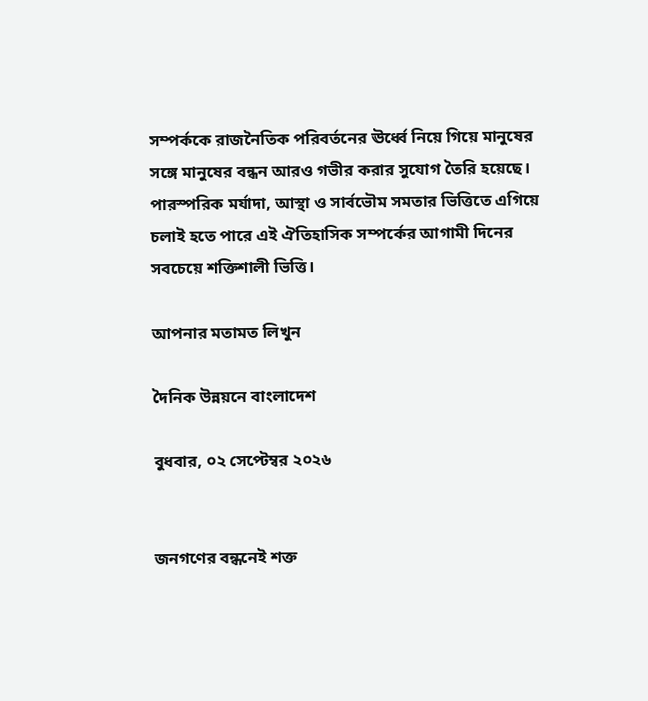সম্পর্ককে রাজনৈতিক পরিবর্তনের ঊর্ধ্বে নিয়ে গিয়ে মানুষের সঙ্গে মানুষের বন্ধন আরও গভীর করার সুযোগ তৈরি হয়েছে। পারস্পরিক মর্যাদা, আস্থা ও সার্বভৌম সমতার ভিত্তিতে এগিয়ে চলাই হতে পারে এই ঐতিহাসিক সম্পর্কের আগামী দিনের সবচেয়ে শক্তিশালী ভিত্তি।

আপনার মতামত লিখুন

দৈনিক উন্নয়নে বাংলাদেশ

বুধবার, ০২ সেপ্টেম্বর ২০২৬


জনগণের বন্ধনেই শক্ত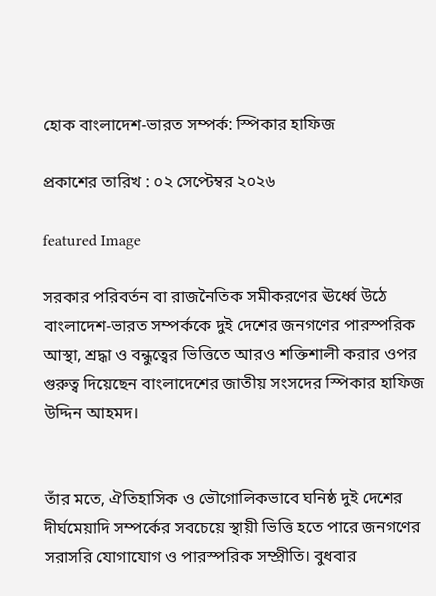হোক বাংলাদেশ-ভারত সম্পর্ক: স্পিকার হাফিজ

প্রকাশের তারিখ : ০২ সেপ্টেম্বর ২০২৬

featured Image

সরকার পরিবর্তন বা রাজনৈতিক সমীকরণের ঊর্ধ্বে উঠে বাংলাদেশ-ভারত সম্পর্ককে দুই দেশের জনগণের পারস্পরিক আস্থা, শ্রদ্ধা ও বন্ধুত্বের ভিত্তিতে আরও শক্তিশালী করার ওপর গুরুত্ব দিয়েছেন বাংলাদেশের জাতীয় সংসদের স্পিকার হাফিজ উদ্দিন আহমদ।


তাঁর মতে, ঐতিহাসিক ও ভৌগোলিকভাবে ঘনিষ্ঠ দুই দেশের দীর্ঘমেয়াদি সম্পর্কের সবচেয়ে স্থায়ী ভিত্তি হতে পারে জনগণের সরাসরি যোগাযোগ ও পারস্পরিক সম্প্রীতি। বুধবার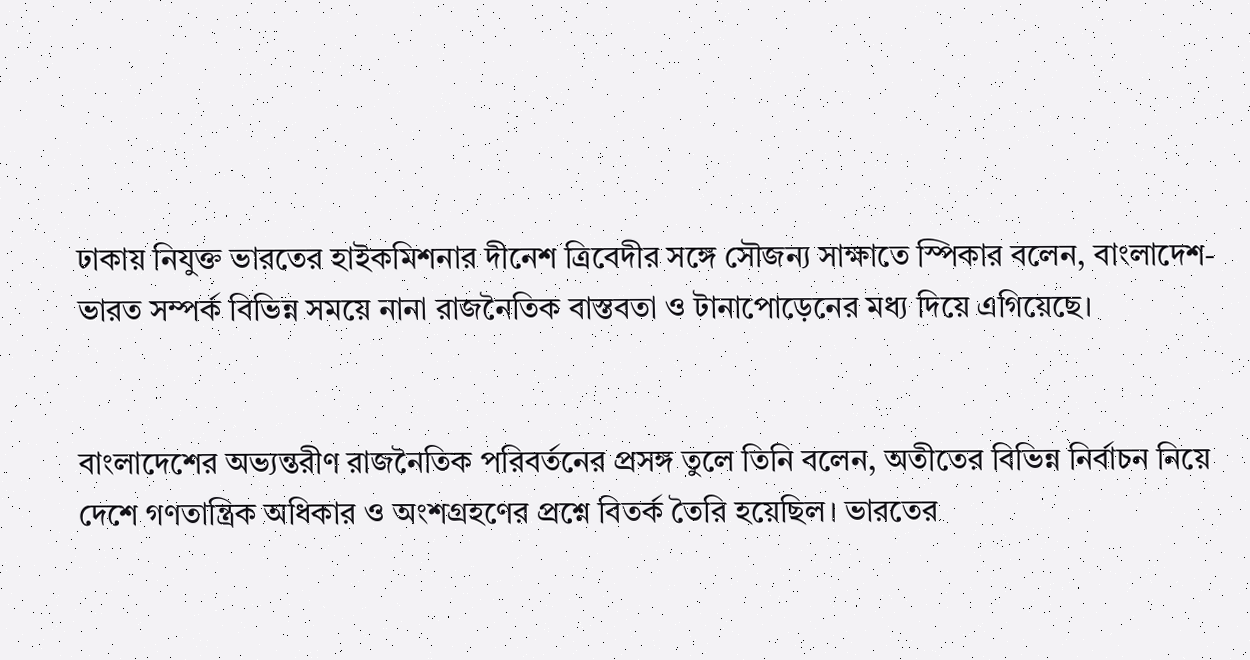ঢাকায় নিযুক্ত ভারতের হাইকমিশনার দীনেশ ত্রিবেদীর সঙ্গে সৌজন্য সাক্ষাতে স্পিকার বলেন, বাংলাদেশ-ভারত সম্পর্ক বিভিন্ন সময়ে নানা রাজনৈতিক বাস্তবতা ও টানাপোড়েনের মধ্য দিয়ে এগিয়েছে।


বাংলাদেশের অভ্যন্তরীণ রাজনৈতিক পরিবর্তনের প্রসঙ্গ তুলে তিনি বলেন, অতীতের বিভিন্ন নির্বাচন নিয়ে দেশে গণতান্ত্রিক অধিকার ও অংশগ্রহণের প্রশ্নে বিতর্ক তৈরি হয়েছিল। ভারতের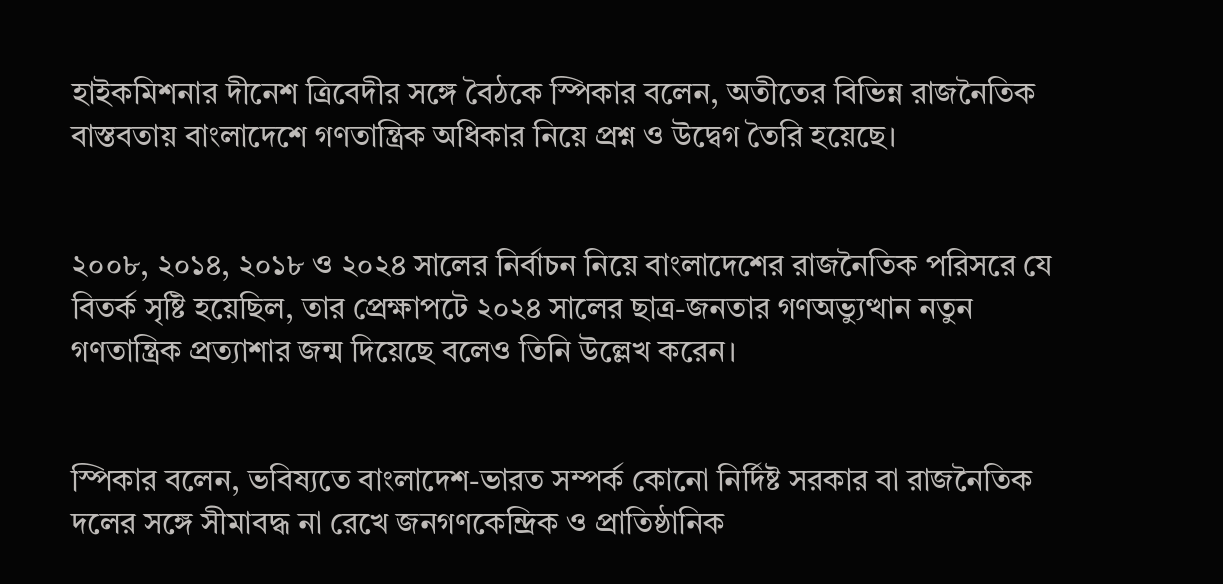হাইকমিশনার দীনেশ ত্রিবেদীর সঙ্গে বৈঠকে স্পিকার বলেন, অতীতের বিভিন্ন রাজনৈতিক বাস্তবতায় বাংলাদেশে গণতান্ত্রিক অধিকার নিয়ে প্রশ্ন ও উদ্বেগ তৈরি হয়েছে।


২০০৮, ২০১৪, ২০১৮ ও ২০২৪ সালের নির্বাচন নিয়ে বাংলাদেশের রাজনৈতিক পরিসরে যে বিতর্ক সৃষ্টি হয়েছিল, তার প্রেক্ষাপটে ২০২৪ সালের ছাত্র-জনতার গণঅভ্যুত্থান নতুন গণতান্ত্রিক প্রত্যাশার জন্ম দিয়েছে বলেও তিনি উল্লেখ করেন।


স্পিকার বলেন, ভবিষ্যতে বাংলাদেশ-ভারত সম্পর্ক কোনো নির্দিষ্ট সরকার বা রাজনৈতিক দলের সঙ্গে সীমাবদ্ধ না রেখে জনগণকেন্দ্রিক ও প্রাতিষ্ঠানিক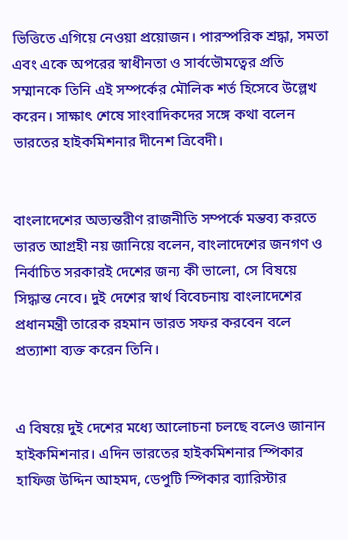ভিত্তিতে এগিয়ে নেওয়া প্রয়োজন। পারস্পরিক শ্রদ্ধা, সমতা এবং একে অপরের স্বাধীনতা ও সার্বভৌমত্বের প্রতি সম্মানকে তিনি এই সম্পর্কের মৌলিক শর্ত হিসেবে উল্লেখ করেন। সাক্ষাৎ শেষে সাংবাদিকদের সঙ্গে কথা বলেন ভারতের হাইকমিশনার দীনেশ ত্রিবেদী।


বাংলাদেশের অভ্যন্তরীণ রাজনীতি সম্পর্কে মন্তব্য করতে ভারত আগ্রহী নয় জানিয়ে বলেন, বাংলাদেশের জনগণ ও নির্বাচিত সরকারই দেশের জন্য কী ভালো, সে বিষয়ে সিদ্ধান্ত নেবে। দুই দেশের স্বার্থ বিবেচনায় বাংলাদেশের প্রধানমন্ত্রী তারেক রহমান ভারত সফর করবেন বলে প্রত্যাশা ব্যক্ত করেন তিনি।


এ বিষয়ে দুই দেশের মধ্যে আলোচনা চলছে বলেও জানান হাইকমিশনার। এদিন ভারতের হাইকমিশনার স্পিকার হাফিজ উদ্দিন আহমদ, ডেপুটি স্পিকার ব্যারিস্টার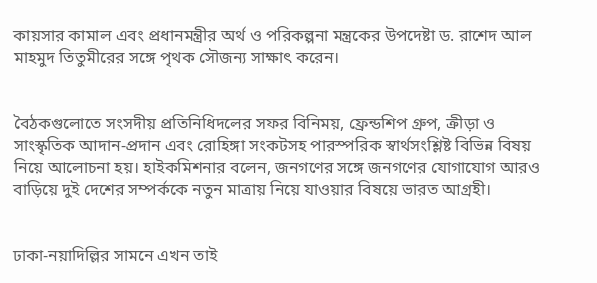কায়সার কামাল এবং প্রধানমন্ত্রীর অর্থ ও পরিকল্পনা মন্ত্রকের উপদেষ্টা ড. রাশেদ আল মাহমুদ তিতুমীরের সঙ্গে পৃথক সৌজন্য সাক্ষাৎ করেন।


বৈঠকগুলোতে সংসদীয় প্রতিনিধিদলের সফর বিনিময়, ফ্রেন্ডশিপ গ্রুপ, ক্রীড়া ও সাংস্কৃতিক আদান-প্রদান এবং রোহিঙ্গা সংকটসহ পারস্পরিক স্বার্থসংশ্লিষ্ট বিভিন্ন বিষয় নিয়ে আলোচনা হয়। হাইকমিশনার বলেন, জনগণের সঙ্গে জনগণের যোগাযোগ আরও বাড়িয়ে দুই দেশের সম্পর্ককে নতুন মাত্রায় নিয়ে যাওয়ার বিষয়ে ভারত আগ্রহী।


ঢাকা-নয়াদিল্লির সামনে এখন তাই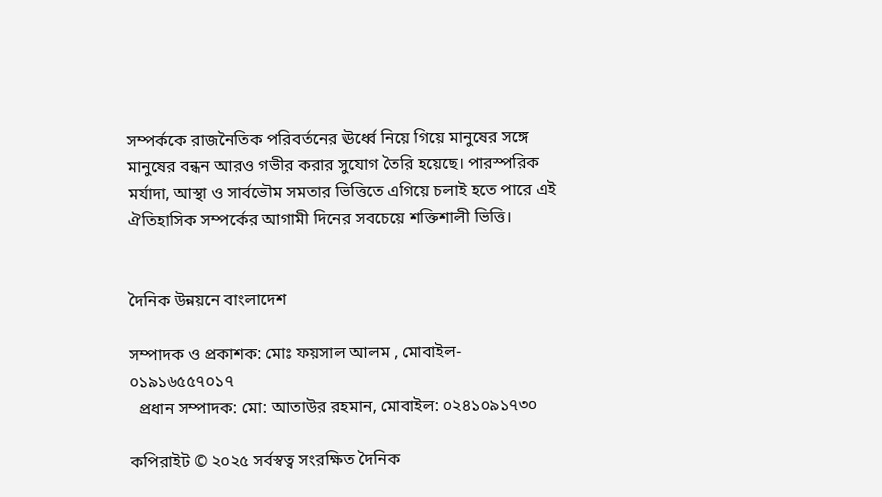সম্পর্ককে রাজনৈতিক পরিবর্তনের ঊর্ধ্বে নিয়ে গিয়ে মানুষের সঙ্গে মানুষের বন্ধন আরও গভীর করার সুযোগ তৈরি হয়েছে। পারস্পরিক মর্যাদা, আস্থা ও সার্বভৌম সমতার ভিত্তিতে এগিয়ে চলাই হতে পারে এই ঐতিহাসিক সম্পর্কের আগামী দিনের সবচেয়ে শক্তিশালী ভিত্তি।


দৈনিক উন্নয়নে বাংলাদেশ

সম্পাদক ও প্রকাশক: মোঃ ফয়সাল আলম , মোবাইল- ০১৯১৬৫৫৭০১৭
  প্রধান সম্পাদক: মো: আতাউর রহমান, মোবাইল: ০২৪১০৯১৭৩০

কপিরাইট © ২০২৫ সর্বস্বত্ব সংরক্ষিত দৈনিক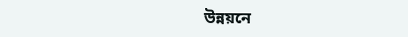উন্নয়নে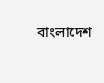বাংলাদেশ